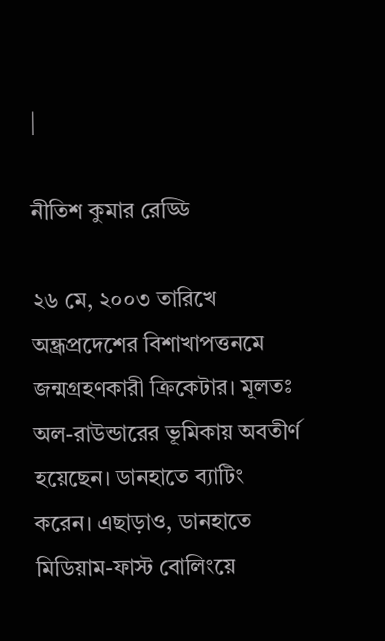|

নীতিশ কুমার রেড্ডি

২৬ মে, ২০০৩ তারিখে অন্ধ্রপ্রদেশের বিশাখাপত্তনমে জন্মগ্রহণকারী ক্রিকেটার। মূলতঃ অল-রাউন্ডারের ভূমিকায় অবতীর্ণ হয়েছেন। ডানহাতে ব্যাটিং করেন। এছাড়াও, ডানহাতে মিডিয়াম-ফাস্ট বোলিংয়ে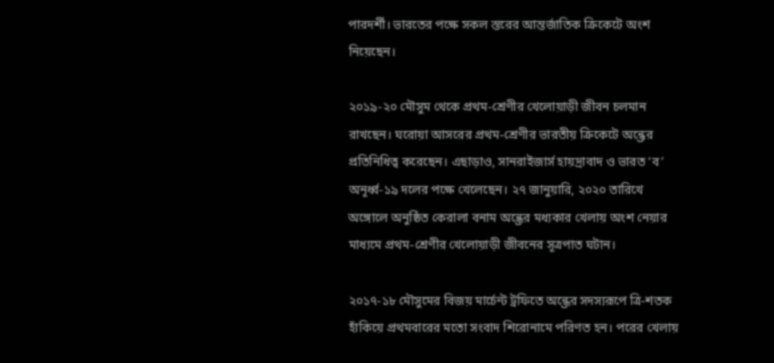পারদর্শী। ভারতের পক্ষে সকল স্তরের আন্তর্জাতিক ক্রিকেটে অংশ নিয়েছেন।

২০১৯-২০ মৌসুম থেকে প্রথম-শ্রেণীর খেলোয়াড়ী জীবন চলমান রাখছেন। ঘরোয়া আসরের প্রথম-শ্রেণীর ভারতীয় ক্রিকেটে অন্ধ্রের প্রতিনিধিত্ব করেছেন। এছাড়াও, সানরাইজার্স হায়দ্রাবাদ ও ভারত ‘ব’ অনূর্ধ্ব-১৯ দলের পক্ষে খেলেছেন। ২৭ জানুয়ারি, ২০২০ তারিখে অঙ্গোলে অনুষ্ঠিত কেরালা বনাম অন্ধ্রের মধ্যকার খেলায় অংশ নেয়ার মাধ্যমে প্রথম-শ্রেণীর খেলোয়াড়ী জীবনের সূত্রপাত ঘটান।

২০১৭-১৮ মৌসুমের বিজয় মার্চেন্ট ট্রফিতে অন্ধ্রের সদস্যরূপে ত্রি-শতক হাঁকিয়ে প্রথমবারের মতো সংবাদ শিরোনামে পরিণত হন। পরের খেলায়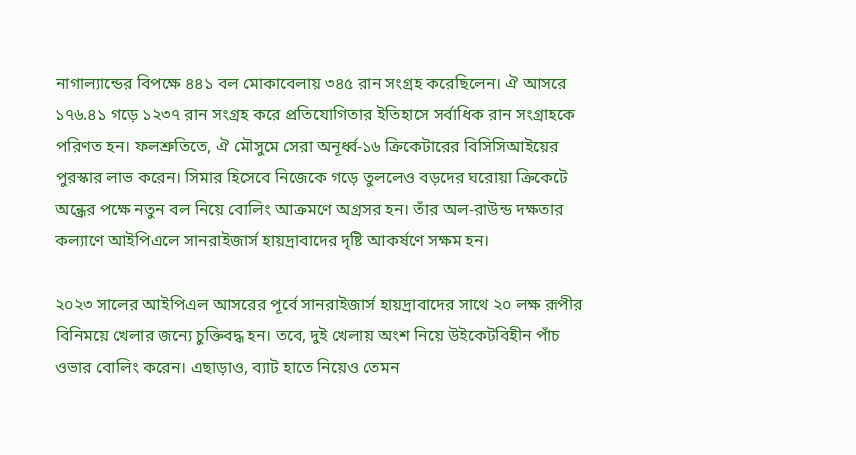নাগাল্যান্ডের বিপক্ষে ৪৪১ বল মোকাবেলায় ৩৪৫ রান সংগ্রহ করেছিলেন। ঐ আসরে ১৭৬.৪১ গড়ে ১২৩৭ রান সংগ্রহ করে প্রতিযোগিতার ইতিহাসে সর্বাধিক রান সংগ্রাহকে পরিণত হন। ফলশ্রুতিতে, ঐ মৌসুমে সেরা অনূর্ধ্ব-১৬ ক্রিকেটারের বিসিসিআইয়ের পুরস্কার লাভ করেন। সিমার হিসেবে নিজেকে গড়ে তুললেও বড়দের ঘরোয়া ক্রিকেটে অন্ধ্রের পক্ষে নতুন বল নিয়ে বোলিং আক্রমণে অগ্রসর হন। তাঁর অল-রাউন্ড দক্ষতার কল্যাণে আইপিএলে সানরাইজার্স হায়দ্রাবাদের দৃষ্টি আকর্ষণে সক্ষম হন।

২০২৩ সালের আইপিএল আসরের পূর্বে সানরাইজার্স হায়দ্রাবাদের সাথে ২০ লক্ষ রূপীর বিনিময়ে খেলার জন্যে চুক্তিবদ্ধ হন। তবে, দুই খেলায় অংশ নিয়ে উইকেটবিহীন পাঁচ ওভার বোলিং করেন। এছাড়াও, ব্যাট হাতে নিয়েও তেমন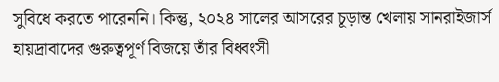সুবিধে করতে পারেননি। কিন্তু, ২০২৪ সালের আসরের চূড়ান্ত খেলায় সানরাইজার্স হায়দ্রাবাদের গুরুত্বপূর্ণ বিজয়ে তাঁর বিধ্বংসী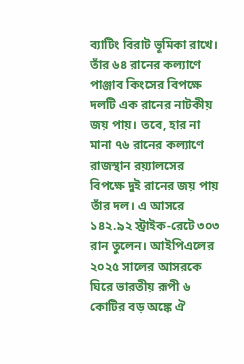ব্যাটিং বিরাট ভূমিকা রাখে। তাঁর ৬৪ রানের কল্যাণে পাঞ্জাব কিংসের বিপক্ষে দলটি এক রানের নাটকীয় জয় পায়। তবে, হার না মানা ৭৬ রানের কল্যাণে রাজস্থান রয়্যালসের বিপক্ষে দুই রানের জয় পায় তাঁর দল। এ আসরে ১৪২.৯২ স্ট্রাইক-রেটে ৩০৩ রান তুলেন। আইপিএলের ২০২৫ সালের আসরকে ঘিরে ভারতীয় রূপী ৬ কোটির বড় অঙ্কে ঐ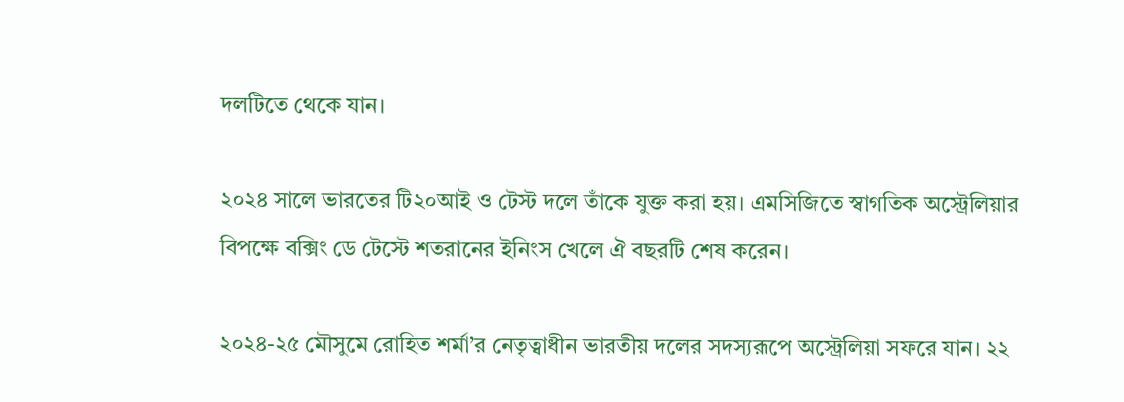দলটিতে থেকে যান।

২০২৪ সালে ভারতের টি২০আই ও টেস্ট দলে তাঁকে যুক্ত করা হয়। এমসিজিতে স্বাগতিক অস্ট্রেলিয়ার বিপক্ষে বক্সিং ডে টেস্টে শতরানের ইনিংস খেলে ঐ বছরটি শেষ করেন।

২০২৪-২৫ মৌসুমে রোহিত শর্মা’র নেতৃত্বাধীন ভারতীয় দলের সদস্যরূপে অস্ট্রেলিয়া সফরে যান। ২২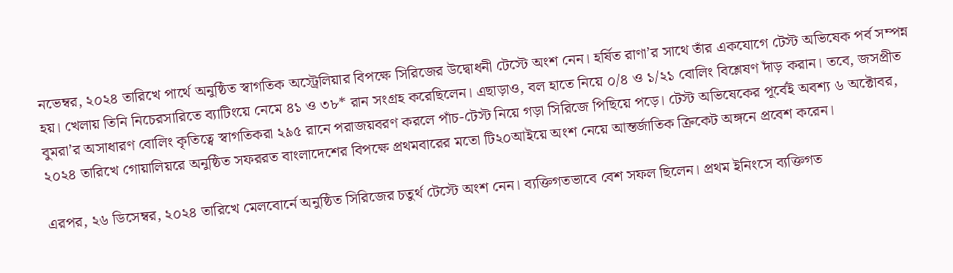নভেম্বর, ২০২৪ তারিখে পার্থে অনুষ্ঠিত স্বাগতিক অস্ট্রেলিয়ার বিপক্ষে সিরিজের উদ্বোধনী টেস্টে অংশ নেন। হর্ষিত রাণা’র সাথে তাঁর একযোগে টেস্ট অভিষেক পর্ব সম্পন্ন হয়। খেলায় তিনি নিচেরসারিতে ব্যাটিংয়ে নেমে ৪১ ও ৩৮* রান সংগ্রহ করেছিলেন। এছাড়াও, বল হাতে নিয়ে ০/৪ ও ১/২১ বোলিং বিশ্লেষণ দাঁড় করান। তবে, জসপ্রীত বুমরা’র অসাধারণ বোলিং কৃতিত্বে স্বাগতিকরা ২৯৫ রানে পরাজয়বরণ করলে পাঁচ-টেস্ট নিয়ে গড়া সিরিজে পিছিয়ে পড়ে। টেস্ট অভিষেকের পূর্বেই অবশ্য ৬ অক্টোবর, ২০২৪ তারিখে গোয়ালিয়রে অনুষ্ঠিত সফররত বাংলাদেশের বিপক্ষে প্রথমবারের মতো টি২০আইয়ে অংশ নেয়ে আন্তর্জাতিক ক্রিকেট অঙ্গনে প্রবেশ করেন।

এরপর, ২৬ ডিসেম্বর, ২০২৪ তারিখে মেলবোর্নে অনুষ্ঠিত সিরিজের চতুর্থ টেস্টে অংশ নেন। ব্যক্তিগতভাবে বেশ সফল ছিলেন। প্রথম ইনিংসে ব্যক্তিগত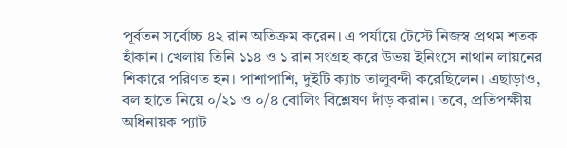পূর্বতন সর্বোচ্চ ৪২ রান অতিক্রম করেন। এ পর্যায়ে টেস্টে নিজস্ব প্রথম শতক হাঁকান। খেলায় তিনি ১১৪ ও ১ রান সংগ্রহ করে উভয় ইনিংসে নাথান লায়নের শিকারে পরিণত হন। পাশাপাশি, দুইটি ক্যাচ তালুবন্দী করেছিলেন। এছাড়াও, বল হাতে নিয়ে ০/২১ ও ০/৪ বোলিং বিশ্লেষণ দাঁড় করান। তবে, প্রতিপক্ষীয় অধিনায়ক প্যাট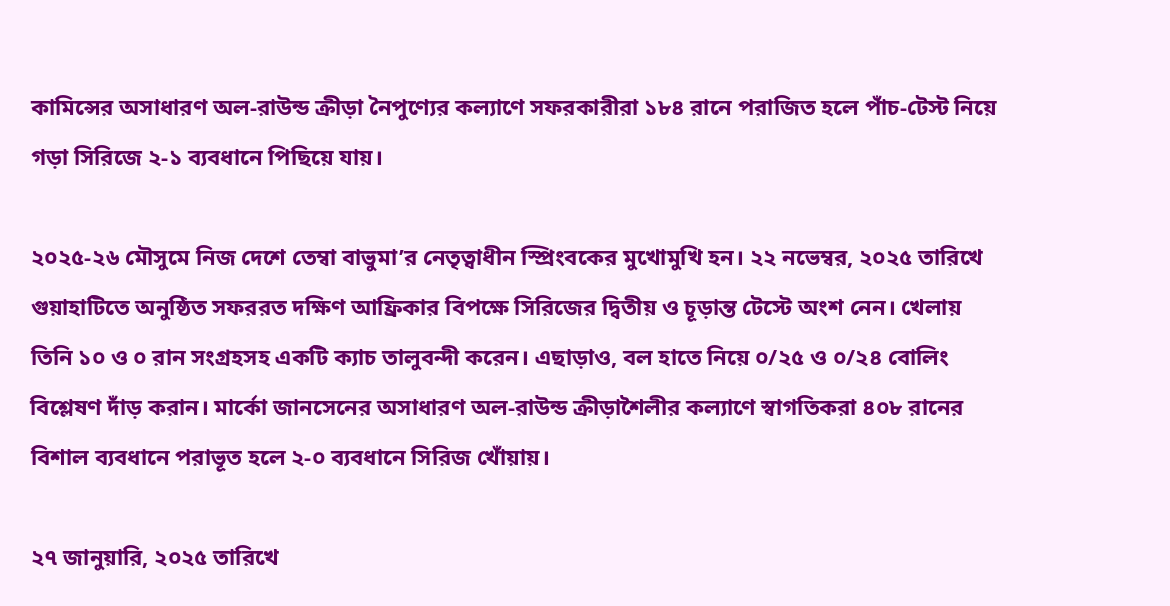কামিন্সের অসাধারণ অল-রাউন্ড ক্রীড়া নৈপুণ্যের কল্যাণে সফরকারীরা ১৮৪ রানে পরাজিত হলে পাঁচ-টেস্ট নিয়ে গড়া সিরিজে ২-১ ব্যবধানে পিছিয়ে যায়।

২০২৫-২৬ মৌসুমে নিজ দেশে তেম্বা বাভুমা’র নেতৃত্বাধীন স্প্রিংবকের মুখোমুখি হন। ২২ নভেম্বর, ২০২৫ তারিখে গুয়াহাটিতে অনুষ্ঠিত সফররত দক্ষিণ আফ্রিকার বিপক্ষে সিরিজের দ্বিতীয় ও চূড়ান্ত টেস্টে অংশ নেন। খেলায় তিনি ১০ ও ০ রান সংগ্রহসহ একটি ক্যাচ তালুবন্দী করেন। এছাড়াও, বল হাতে নিয়ে ০/২৫ ও ০/২৪ বোলিং বিশ্লেষণ দাঁড় করান। মার্কো জানসেনের অসাধারণ অল-রাউন্ড ক্রীড়াশৈলীর কল্যাণে স্বাগতিকরা ৪০৮ রানের বিশাল ব্যবধানে পরাভূত হলে ২-০ ব্যবধানে সিরিজ খোঁয়ায়।

২৭ জানুয়ারি, ২০২৫ তারিখে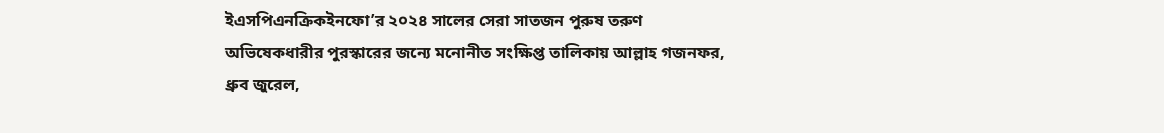ইএসপিএনক্রিকইনফো’র ২০২৪ সালের সেরা সাতজন পুরুষ তরুণ অভিষেকধারীর পুরস্কারের জন্যে মনোনীত সংক্ষিপ্ত তালিকায় আল্লাহ গজনফর, ধ্রুব জুরেল,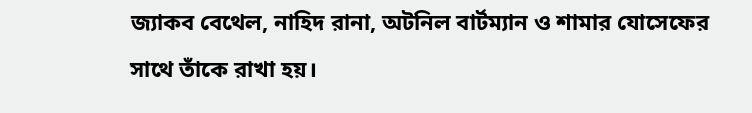জ্যাকব বেথেল, নাহিদ রানা, অটনিল বার্টম্যান ও শামার যোসেফের সাথে তাঁকে রাখা হয়।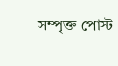সম্পৃক্ত পোস্ট